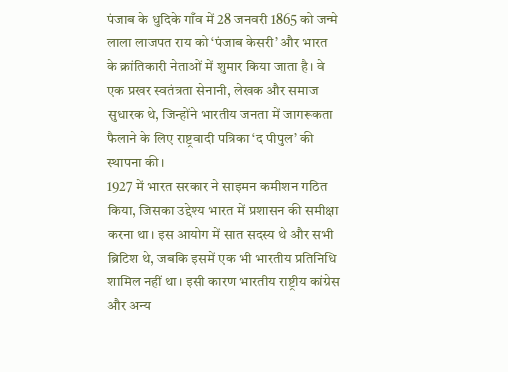पंजाब के धुदिके गाँव में 28 जनवरी 1865 को जन्मे लाला लाजपत राय को ‘पंजाब केसरी’ और भारत के क्रांतिकारी नेताओं में शुमार किया जाता है। वे एक प्रखर स्वतंत्रता सेनानी, लेखक और समाज सुधारक थे, जिन्होंने भारतीय जनता में जागरूकता फैलाने के लिए राष्ट्रवादी पत्रिका ‘द पीपुल’ की स्थापना की।
1927 में भारत सरकार ने साइमन कमीशन गठित किया, जिसका उद्देश्य भारत में प्रशासन की समीक्षा करना था। इस आयोग में सात सदस्य थे और सभी ब्रिटिश थे, जबकि इसमें एक भी भारतीय प्रतिनिधि शामिल नहीं था। इसी कारण भारतीय राष्ट्रीय कांग्रेस और अन्य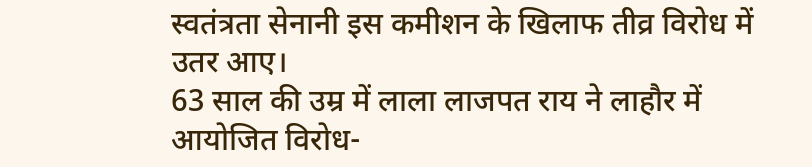स्वतंत्रता सेनानी इस कमीशन के खिलाफ तीव्र विरोध में उतर आए।
63 साल की उम्र में लाला लाजपत राय ने लाहौर में आयोजित विरोध-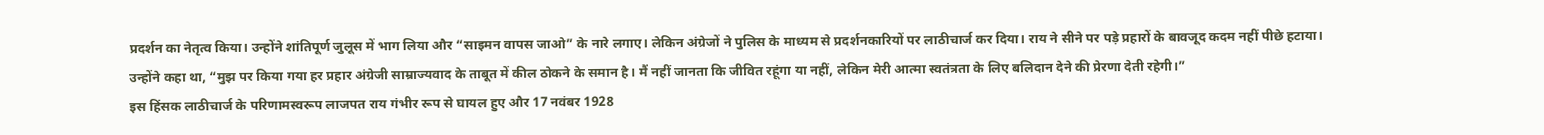प्रदर्शन का नेतृत्व किया। उन्होंने शांतिपूर्ण जुलूस में भाग लिया और “साइमन वापस जाओ” के नारे लगाए। लेकिन अंग्रेजों ने पुलिस के माध्यम से प्रदर्शनकारियों पर लाठीचार्ज कर दिया। राय ने सीने पर पड़े प्रहारों के बावजूद कदम नहीं पीछे हटाया। उन्होंने कहा था, “मुझ पर किया गया हर प्रहार अंग्रेजी साम्राज्यवाद के ताबूत में कील ठोकने के समान है। मैं नहीं जानता कि जीवित रहूंगा या नहीं, लेकिन मेरी आत्मा स्वतंत्रता के लिए बलिदान देने की प्रेरणा देती रहेगी।”
इस हिंसक लाठीचार्ज के परिणामस्वरूप लाजपत राय गंभीर रूप से घायल हुए और 17 नवंबर 1928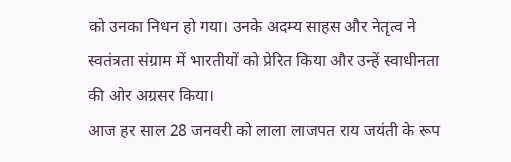को उनका निधन हो गया। उनके अदम्य साहस और नेतृत्व ने स्वतंत्रता संग्राम में भारतीयों को प्रेरित किया और उन्हें स्वाधीनता की ओर अग्रसर किया।
आज हर साल 28 जनवरी को लाला लाजपत राय जयंती के रूप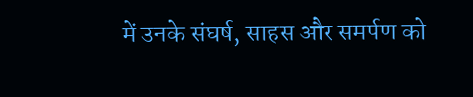में उनके संघर्ष, साहस और समर्पण को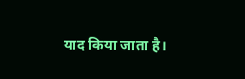याद किया जाता है।